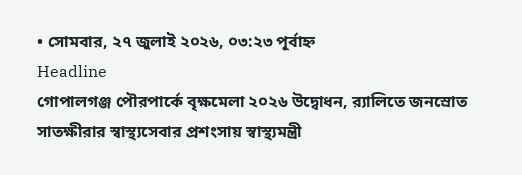• সোমবার, ২৭ জুলাই ২০২৬, ০৩:২৩ পূর্বাহ্ন
Headline
গোপালগঞ্জ পৌরপার্কে বৃক্ষমেলা ২০২৬ উদ্বোধন, র‍্যালিতে জনস্রোত সাতক্ষীরার স্বাস্থ্যসেবার প্রশংসায় স্বাস্থ্যমন্ত্রী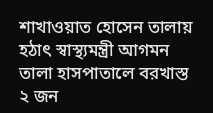শাখাওয়াত হোসেন তালায় হঠাৎ স্বাস্থ্যমন্ত্রী আগমন তালা হাসপাতালে বরখাস্ত ২ জন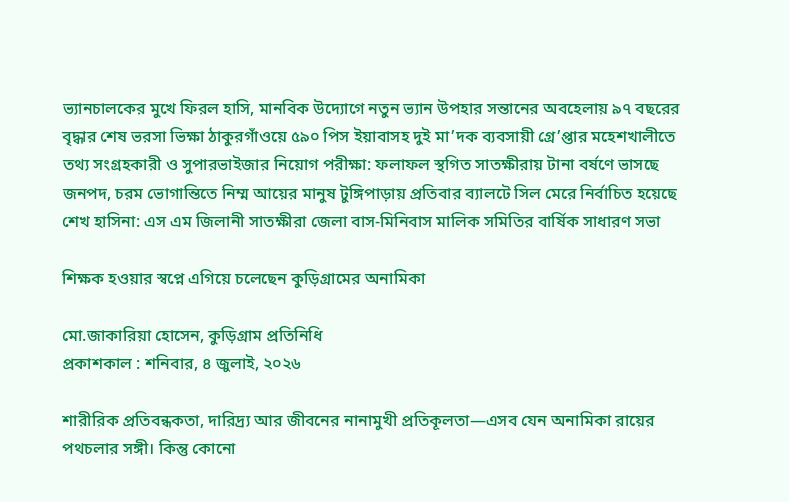ভ্যানচালকের মুখে ফিরল হাসি, মানবিক উদ্যোগে নতুন ভ্যান উপহার সন্তানের অবহেলায় ৯৭ বছরের বৃদ্ধার শেষ ভরসা ভিক্ষা ঠাকুরগাঁওয়ে ৫৯০ পিস ইয়াবাসহ দুই মা’দক ব্যবসায়ী গ্রে’প্তার মহেশখালীতে তথ্য সংগ্রহকারী ও সুপারভাইজার নিয়োগ পরীক্ষা: ফলাফল স্থগিত সাতক্ষীরায় টানা বর্ষণে ভাসছে জনপদ, চরম ভোগান্তিতে নিম্ম আয়ের মানুষ টুঙ্গিপাড়ায় প্রতিবার ব্যালটে সিল মেরে নির্বাচিত হয়েছে শেখ হাসিনা: এস এম জিলানী সাতক্ষীরা জেলা বাস-মিনিবাস মালিক সমিতির বার্ষিক সাধারণ সভা

শিক্ষক হওয়ার স্বপ্নে এগিয়ে চলেছেন কুড়িগ্রামের অনামিকা

মো.জাকারিয়া হোসেন, কুড়িগ্রাম প্রতিনিধি
প্রকাশকাল : শনিবার, ৪ জুলাই, ২০২৬

শারীরিক প্রতিবন্ধকতা, দারিদ্র্য আর জীবনের নানামুখী প্রতিকূলতা—এসব যেন অনামিকা রায়ের পথচলার সঙ্গী। কিন্তু কোনো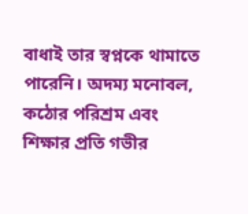বাধাই তার স্বপ্নকে থামাতে পারেনি। অদম্য মনোবল, কঠোর পরিশ্রম এবং শিক্ষার প্রতি গভীর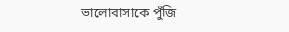ভালোবাসাকে পুঁজি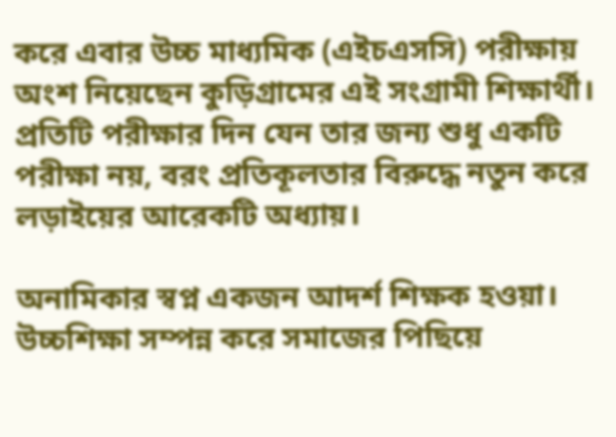করে এবার উচ্চ মাধ্যমিক (এইচএসসি) পরীক্ষায় অংশ নিয়েছেন কুড়িগ্রামের এই সংগ্রামী শিক্ষার্থী। প্রতিটি পরীক্ষার দিন যেন তার জন্য শুধু একটি পরীক্ষা নয়, বরং প্রতিকূলতার বিরুদ্ধে নতুন করে লড়াইয়ের আরেকটি অধ্যায়।

অনামিকার স্বপ্ন একজন আদর্শ শিক্ষক হওয়া। উচ্চশিক্ষা সম্পন্ন করে সমাজের পিছিয়ে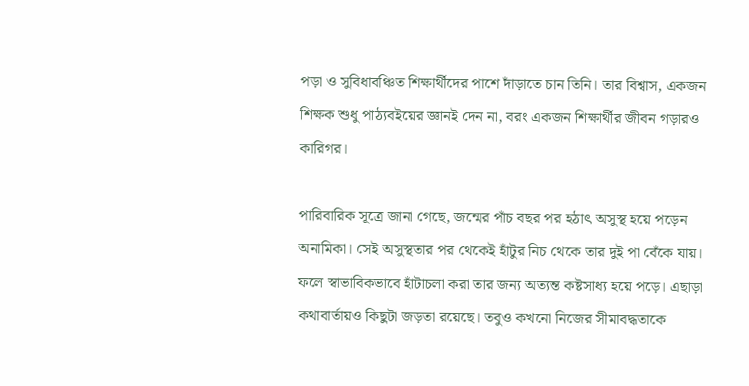পড়া ও সুবিধাবঞ্চিত শিক্ষার্থীদের পাশে দাঁড়াতে চান তিনি। তার বিশ্বাস, একজন শিক্ষক শুধু পাঠ্যবইয়ের জ্ঞানই দেন না, বরং একজন শিক্ষার্থীর জীবন গড়ারও কারিগর।

পারিবারিক সূত্রে জানা গেছে, জন্মের পাঁচ বছর পর হঠাৎ অসুস্থ হয়ে পড়েন অনামিকা। সেই অসুস্থতার পর থেকেই হাঁটুর নিচ থেকে তার দুই পা বেঁকে যায়। ফলে স্বাভাবিকভাবে হাঁটাচলা করা তার জন্য অত্যন্ত কষ্টসাধ্য হয়ে পড়ে। এছাড়া কথাবার্তায়ও কিছুটা জড়তা রয়েছে। তবুও কখনো নিজের সীমাবদ্ধতাকে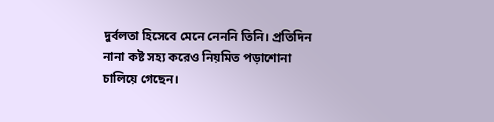দুর্বলতা হিসেবে মেনে নেননি তিনি। প্রতিদিন নানা কষ্ট সহ্য করেও নিয়মিত পড়াশোনা চালিয়ে গেছেন।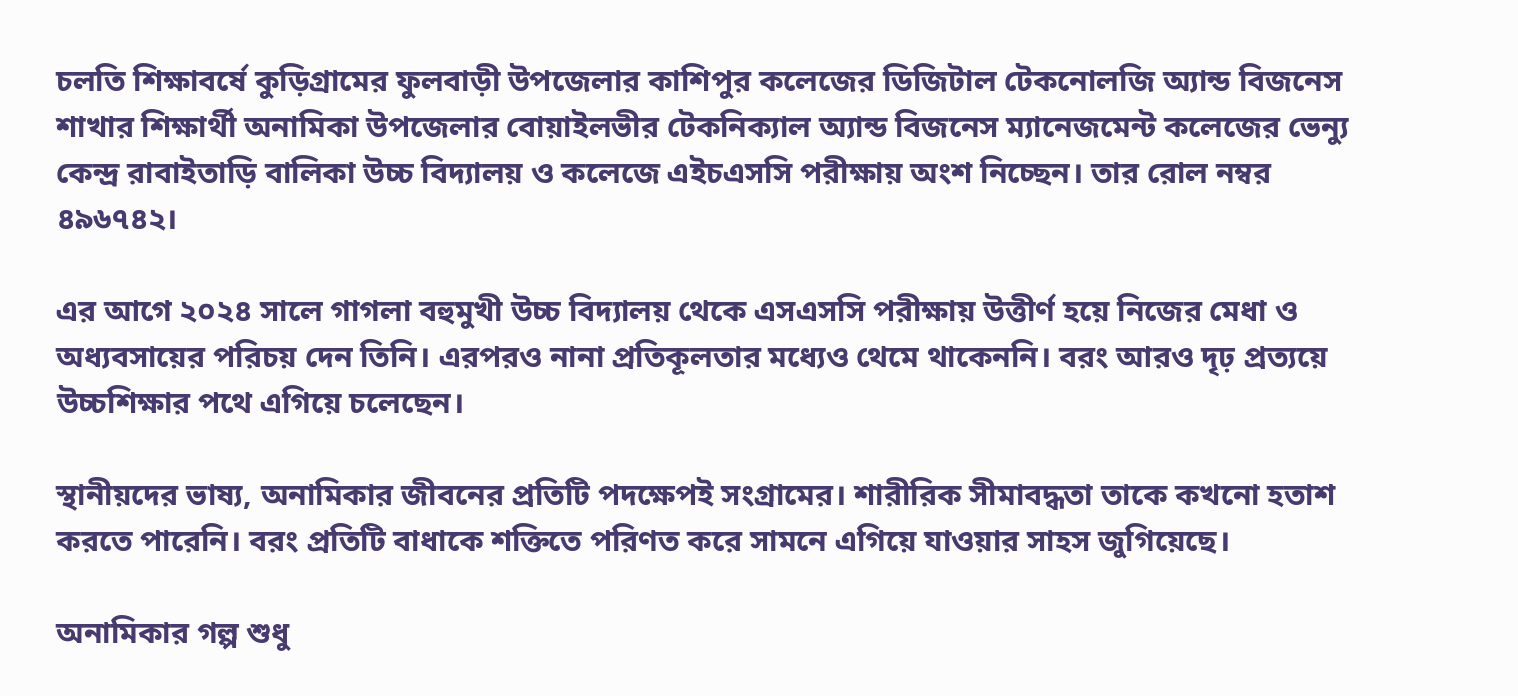চলতি শিক্ষাবর্ষে কুড়িগ্রামের ফুলবাড়ী উপজেলার কাশিপুর কলেজের ডিজিটাল টেকনোলজি অ্যান্ড বিজনেস শাখার শিক্ষার্থী অনামিকা উপজেলার বোয়াইলভীর টেকনিক্যাল অ্যান্ড বিজনেস ম্যানেজমেন্ট কলেজের ভেন্যু কেন্দ্র রাবাইতাড়ি বালিকা উচ্চ বিদ্যালয় ও কলেজে এইচএসসি পরীক্ষায় অংশ নিচ্ছেন। তার রোল নম্বর ৪৯৬৭৪২।

এর আগে ২০২৪ সালে গাগলা বহুমুখী উচ্চ বিদ্যালয় থেকে এসএসসি পরীক্ষায় উত্তীর্ণ হয়ে নিজের মেধা ও অধ্যবসায়ের পরিচয় দেন তিনি। এরপরও নানা প্রতিকূলতার মধ্যেও থেমে থাকেননি। বরং আরও দৃঢ় প্রত্যয়ে উচ্চশিক্ষার পথে এগিয়ে চলেছেন।

স্থানীয়দের ভাষ্য, অনামিকার জীবনের প্রতিটি পদক্ষেপই সংগ্রামের। শারীরিক সীমাবদ্ধতা তাকে কখনো হতাশ করতে পারেনি। বরং প্রতিটি বাধাকে শক্তিতে পরিণত করে সামনে এগিয়ে যাওয়ার সাহস জুগিয়েছে।

অনামিকার গল্প শুধু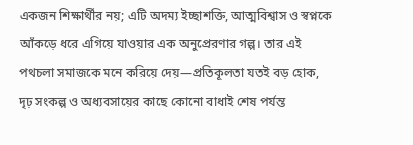একজন শিক্ষার্থীর নয়; এটি অদম্য ইচ্ছাশক্তি, আত্মবিশ্বাস ও স্বপ্নকে আঁকড়ে ধরে এগিয়ে যাওয়ার এক অনুপ্রেরণার গল্প। তার এই পথচলা সমাজকে মনে করিয়ে দেয়—প্রতিকূলতা যতই বড় হোক, দৃঢ় সংকল্প ও অধ্যবসায়ের কাছে কোনো বাধাই শেষ পর্যন্ত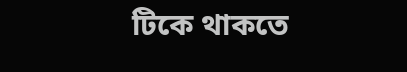টিকে থাকতে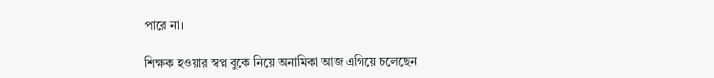পারে না।

শিক্ষক হওয়ার স্বপ্ন বুকে নিয়ে অনামিকা আজ এগিয়ে চলেছেন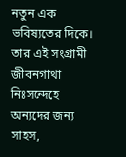নতুন এক ভবিষ্যতের দিকে। তার এই সংগ্রামী জীবনগাথা নিঃসন্দেহে অন্যদের জন্য সাহস,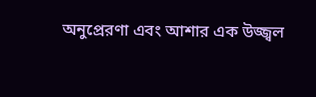অনুপ্রেরণা এবং আশার এক উজ্জ্বল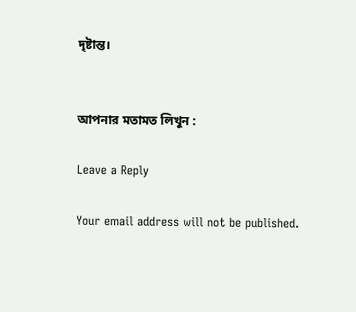দৃষ্টান্ত।


আপনার মতামত লিখুন :

Leave a Reply

Your email address will not be published.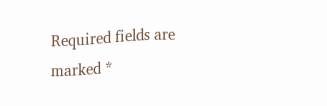Required fields are marked *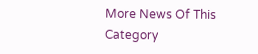More News Of This Category